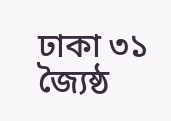ঢাকা ৩১ জ্যৈষ্ঠ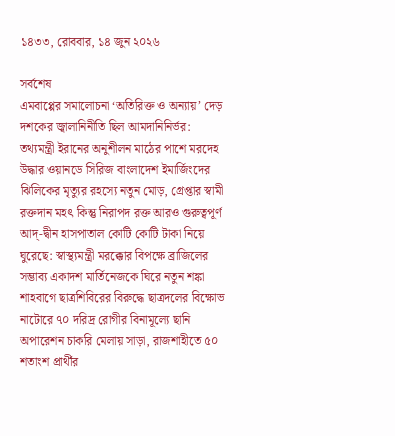১৪৩৩, রোববার, ১৪ জুন ২০২৬

সর্বশেষ
এমবাপ্পের সমালোচনা ‘অতিরিক্ত ও অন্যায়’ দেড় দশকের জ্বালানিনীতি ছিল আমদানিনির্ভর: তথ্যমন্ত্রী ইরানের অনুশীলন মাঠের পাশে মরদেহ উদ্ধার ওয়ানডে সিরিজ বাংলাদেশ ইমার্জিংদের ঝিলিকের মৃত্যুর রহস্যে নতুন মোড়, গ্রেপ্তার স্বামী রক্তদান মহৎ কিন্তু নিরাপদ রক্ত আরও গুরুত্বপূর্ণ আদ্-দ্বীন হাসপাতাল কোটি কোটি টাকা নিয়ে ঘুরেছে: স্বাস্থ্যমন্ত্রী মরক্কোর বিপক্ষে ব্রাজিলের সম্ভাব্য একাদশ মার্তিনেজকে ঘিরে নতুন শঙ্কা শাহবাগে ছাত্রশিবিরের বিরুদ্ধে ছাত্রদলের বিক্ষোভ নাটোরে ৭০ দরিদ্র রোগীর বিনামূল্যে ছানি অপারেশন চাকরি মেলায় সাড়া, রাজশাহীতে ৫০ শতাংশ প্রার্থীর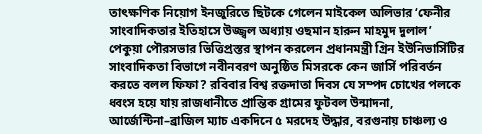তাৎক্ষণিক নিয়োগ ইনজুরিতে ছিটকে গেলেন মাইকেল অলিভার ‘ফেনীর সাংবাদিকতার ইতিহাসে উজ্জ্বল অধ্যায় ওছমান হারুন মাহমুদ দুলাল’ পেকুয়া পৌরসভার ভিত্তিপ্রস্তর স্থাপন করলেন প্রধানমন্ত্রী গ্রিন ইউনিভার্সিটির সাংবাদিকতা বিভাগে নবীনবরণ অনুষ্ঠিত মিসরকে কেন জার্সি পরিবর্তন করতে বলল ফিফা? রবিবার বিশ্ব রক্তদাতা দিবস যে সম্পদ চোখের পলকে ধ্বংস হয়ে যায় রাজধানীতে প্রান্তিক গ্রামের ফুটবল উন্মাদনা, আর্জেন্টিনা–ব্রাজিল ম্যাচ একদিনে ৫ মরদেহ উদ্ধার, বরগুনায় চাঞ্চল্য ও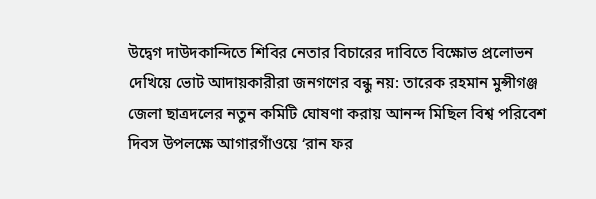উদ্বেগ দাউদকান্দিতে শিবির নেতার বিচারের দাবিতে বিক্ষোভ প্রলোভন দেখিয়ে ভোট আদায়কারীরা জনগণের বন্ধু নয়: তারেক রহমান মুন্সীগঞ্জ জেলা ছাত্রদলের নতুন কমিটি ঘোষণা করায় আনন্দ মিছিল বিশ্ব পরিবেশ দিবস উপলক্ষে আগারগাঁওয়ে ‘রান ফর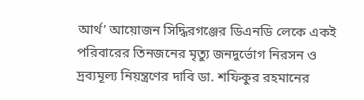আর্থ’ আয়োজন সিদ্ধিরগঞ্জের ডিএনডি লেকে একই পরিবারের তিনজনের মৃত্যু জনদুর্ভোগ নিরসন ও দ্রব্যমূল্য নিয়ন্ত্রণের দাবি ডা. শফিকুর রহমানের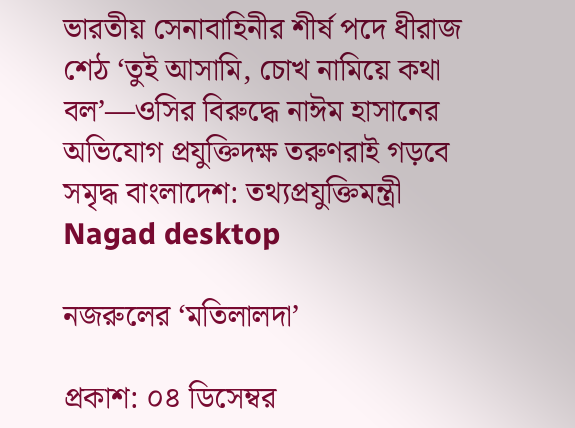ভারতীয় সেনাবাহিনীর শীর্ষ পদে ধীরাজ শেঠ ‘তুই আসামি, চোখ নামিয়ে কথা বল’—ওসির বিরুদ্ধে নাঈম হাসানের অভিযোগ প্রযুক্তিদক্ষ তরুণরাই গড়বে সমৃদ্ধ বাংলাদেশ: তথ্যপ্রযুক্তিমন্ত্রী
Nagad desktop

নজরুলের ‘মতিলালদা’

প্রকাশ: ০৪ ডিসেম্বর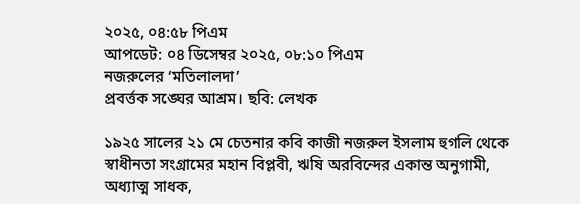২০২৫, ০৪:৫৮ পিএম
আপডেট: ০৪ ডিসেম্বর ২০২৫, ০৮:১০ পিএম
নজরুলের ‘মতিলালদা’
প্রবর্ত্তক সঙ্ঘের আশ্রম। ছবি: লেখক

১৯২৫ সালের ২১ মে চেতনার কবি কাজী নজরুল ইসলাম হুগলি থেকে স্বাধীনতা সংগ্রামের মহান বিপ্লবী, ঋষি অরবিন্দের একান্ত অনুগামী, অধ্যাত্ম সাধক,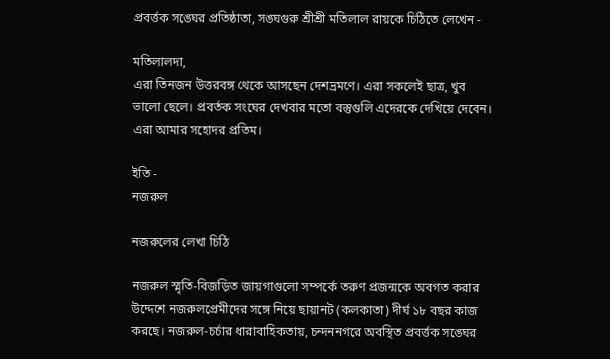প্রবর্ত্তক সঙ্ঘের প্রতিষ্ঠাতা, সঙ্ঘগুরু শ্রীশ্রী মতিলাল রায়কে চিঠিতে লেখেন -

মতিলালদা,
এরা তিনজন উত্তরবঙ্গ থেকে আসছেন দেশভ্রমণে। এরা সকলেই ছাত্র, খুব ভালো ছেলে। প্রবর্তক সংঘের দেখবার মতো বস্তুগুলি এদেরকে দেখিয়ে দেবেন। এরা আমার সহোদর প্রতিম।

ইতি -
নজরুল

নজরুলের লেখা চিঠি

নজরুল স্মৃতি-বিজড়িত জায়গাগুলো সম্পর্কে তরুণ প্রজন্মকে অবগত করার উদ্দেশে নজরুলপ্রেমীদের সঙ্গে নিয়ে ছায়ানট (কলকাতা) দীর্ঘ ১৮ বছর কাজ করছে। নজরুল-চর্চার ধারাবাহিকতায়, চন্দননগরে অবস্থিত প্রবর্ত্তক সঙ্ঘের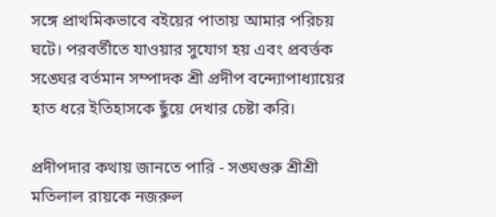সঙ্গে প্রাথমিকভাবে বইয়ের পাতায় আমার পরিচয় ঘটে। পরবর্তীতে যাওয়ার সুযোগ হয় এবং প্রবর্ত্তক সঙ্ঘের বর্তমান সম্পাদক শ্রী প্রদীপ বন্দ্যোপাধ্যায়ের হাত ধরে ইতিহাসকে ছুঁয়ে দেখার চেষ্টা করি।

প্রদীপদার কথায় জানতে পারি - সঙ্ঘগুরু শ্রীশ্রী মতিলাল রায়কে নজরুল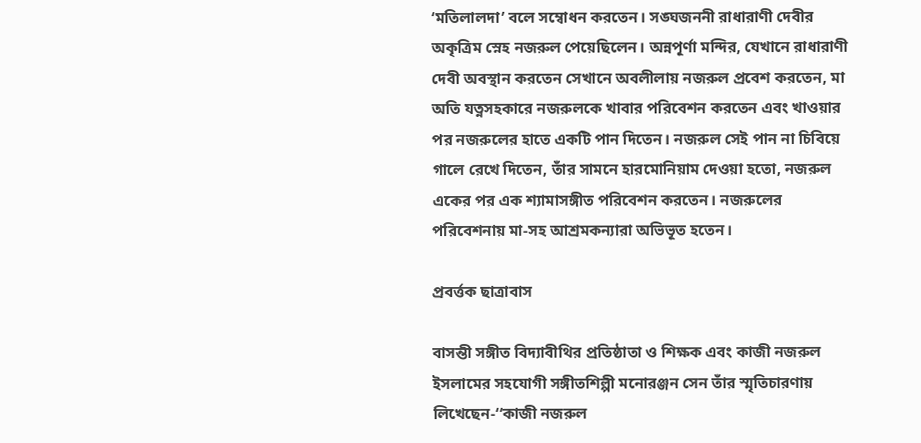‘মতিলালদা’ বলে সম্বোধন করতেন। সঙ্ঘজননী রাধারাণী দেবীর অকৃত্রিম স্নেহ নজরুল পেয়েছিলেন। অন্নপূর্ণা মন্দির, যেখানে রাধারাণী দেবী অবস্থান করতেন সেখানে অবলীলায় নজরুল প্রবেশ করতেন, মা অতি যত্নসহকারে নজরুলকে খাবার পরিবেশন করতেন এবং খাওয়ার পর নজরুলের হাতে একটি পান দিতেন। নজরুল সেই পান না চিবিয়ে গালে রেখে দিতেন, তাঁর সামনে হারমোনিয়াম দেওয়া হতো, নজরুল একের পর এক শ্যামাসঙ্গীত পরিবেশন করতেন। নজরুলের পরিবেশনায় মা-সহ আশ্রমকন্যারা অভিভূত হতেন।

প্রবর্ত্তক ছাত্রাবাস

বাসন্তী সঙ্গীত বিদ্যাবীথির প্রতিষ্ঠাতা ও শিক্ষক এবং কাজী নজরুল ইসলামের সহযোগী সঙ্গীতশিল্পী মনোরঞ্জন সেন তাঁর স্মৃতিচারণায় লিখেছেন-‘‘কাজী নজরুল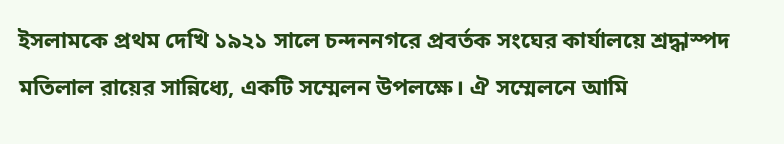ইসলামকে প্রথম দেখি ১৯২১ সালে চন্দননগরে প্রবর্তক সংঘের কার্যালয়ে শ্রদ্ধাস্পদ মতিলাল রায়ের সান্নিধ্যে, একটি সম্মেলন উপলক্ষে। ঐ সম্মেলনে আমি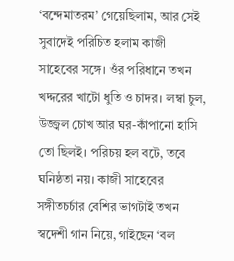‘বন্দেমাতরম’ গেয়েছিলাম, আর সেই সুবাদেই পরিচিত হলাম কাজী সাহেবের সঙ্গে। ওঁর পরিধানে তখন খদ্দরের খাটো ধুতি ও চাদর। লম্বা চুল, উজ্জ্বল চোখ আর ঘর-কাঁপানো হাসি তো ছিলই। পরিচয় হল বটে, তবে ঘনিষ্ঠতা নয়। কাজী সাহেবের সঙ্গীতচর্চার বেশির ভাগটাই তখন স্বদেশী গান নিয়ে, গাইছেন ‘বল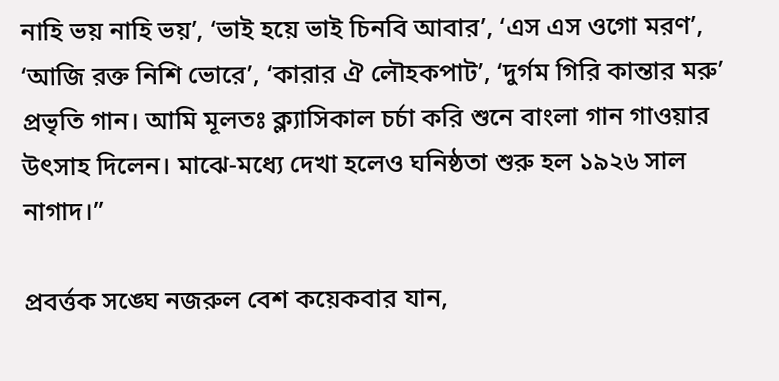নাহি ভয় নাহি ভয়’, ‘ভাই হয়ে ভাই চিনবি আবার’, ‘এস এস ওগো মরণ’, ‘আজি রক্ত নিশি ভোরে’, ‘কারার ঐ লৌহকপাট’, ‘দুর্গম গিরি কান্তার মরু’ প্রভৃতি গান। আমি মূলতঃ ক্ল্যাসিকাল চর্চা করি শুনে বাংলা গান গাওয়ার উৎসাহ দিলেন। মাঝে-মধ্যে দেখা হলেও ঘনিষ্ঠতা শুরু হল ১৯২৬ সাল নাগাদ।’’

প্রবর্ত্তক সঙ্ঘে নজরুল বেশ কয়েকবার যান,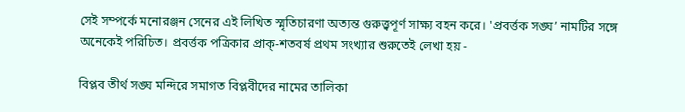সেই সম্পর্কে মনোরঞ্জন সেনের এই লিখিত স্মৃতিচারণা অত্যন্ত গুরুত্ত্বপূর্ণ সাক্ষ্য বহন করে। 'প্রবর্ত্তক সঙ্ঘ’ নামটির সঙ্গে অনেকেই পরিচিত। প্রবর্ত্তক পত্রিকার প্রাক্-শতবর্ষ প্রথম সংখ্যার শুরুতেই লেখা হয় -

বিপ্লব তীর্থ সঙ্ঘ মন্দিরে সমাগত বিপ্লবীদের নামের তালিকা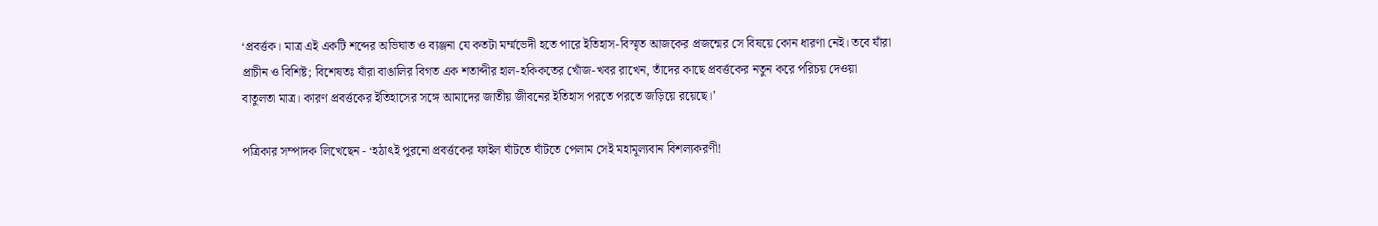‘প্রবর্ত্তক। মাত্র এই একটি শব্দের অভিঘাত ও ব্যঞ্জনা যে কতটা মর্ম্মভেদী হতে পারে ইতিহাস-বিস্মৃত আজকের প্রজন্মের সে বিষয়ে কোন ধারণা নেই। তবে যাঁরা প্রাচীন ও বিশিষ্ট; বিশেষতঃ যাঁরা বাঙালির বিগত এক শতাব্দীর হাল-হকিকতের খোঁজ-খবর রাখেন, তাঁদের কাছে প্রবর্ত্তকের নতুন করে পরিচয় দেওয়া বাতুলতা মাত্র। কারণ প্রবর্ত্তকের ইতিহাসের সঙ্গে আমাদের জাতীয় জীবনের ইতিহাস পরতে পরতে জড়িয়ে রয়েছে।’

পত্রিকার সম্পাদক লিখেছেন - ‘হঠাৎই পুরনো প্রবর্ত্তকের ফাইল ঘাঁটতে ঘাঁটতে পেলাম সেই মহামূল্যবান বিশল্যকরণী!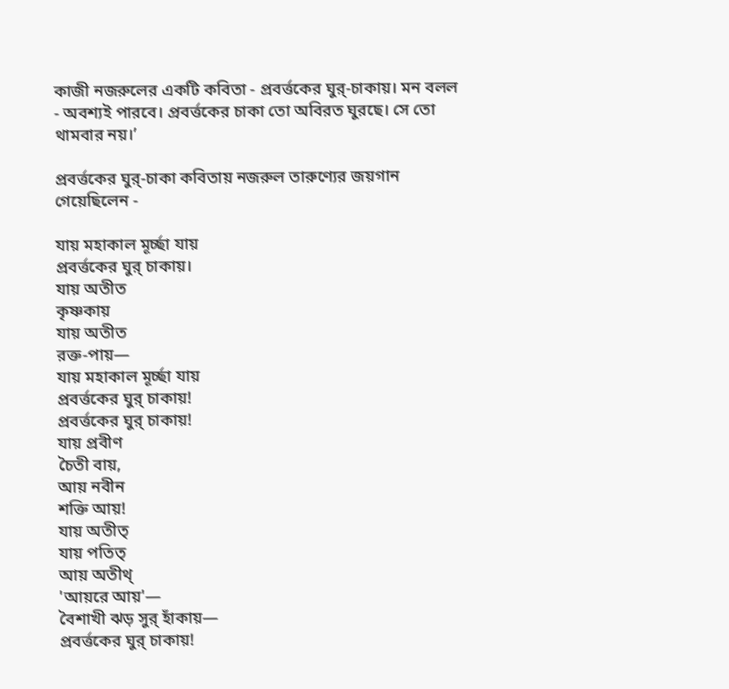কাজী নজরুলের একটি কবিতা - প্রবর্ত্তকের ঘুর্-চাকায়। মন বলল - অবশ্যই পারবে। প্রবর্ত্তকের চাকা তো অবিরত ঘুরছে। সে তো থামবার নয়।’

প্রবর্ত্তকের ঘুর্-চাকা কবিতায় নজরুল তারুণ্যের জয়গান গেয়েছিলেন -

যায় মহাকাল মূর্চ্ছা যায়
প্রবর্ত্তকের ঘুর্ চাকায়।
যায় অতীত
কৃষ্ণকায়
যায় অতীত
রক্ত-পায়—
যায় মহাকাল মূর্চ্ছা যায়
প্রবর্ত্তকের ঘুর্ চাকায়!
প্রবর্ত্তকের ঘুর্ চাকায়!
যায় প্রবীণ
চৈতী বায়,
আয় নবীন
শক্তি আয়!
যায় অতীত্
যায় পতিত্
আয় অতীথ্
'আয়রে আয়'—
বৈশাখী ঝড় সুর্ হাঁকায়—
প্রবর্ত্তকের ঘুর্ চাকায়!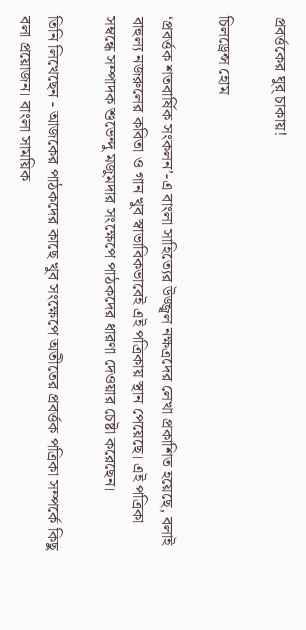প্রবর্ত্তকের ঘুর্ চাকায়!

চিলড্রেন্স হোম

‘প্রবর্ত্তক শতবার্ষিক সংকলন’-এ বাংলা সাহিত্যের উজ্জ্বল নক্ষত্রদের লেখা প্রকাশিত হয়েছে, বলাই বাহুল্য নজরুলের কবিতা ও গান খুব স্বাভাবিকভাবেই এই পত্রিকায় স্থান পেয়েছে। এই পত্রিকা সম্বন্ধে সম্পাদক শুভেন্দু মজুমদার সংক্ষেপে পাঠকদের ধারণা দেওয়ার চেষ্টা করেছেন।

তিনি লিখেছেন - আজকের পাঠকদের কাছে খুব সংক্ষেপে অতীতের প্রবর্ত্তক পত্রিকা সম্পর্কে কিছু বলা প্রয়োজন। বাংলা সাময়িক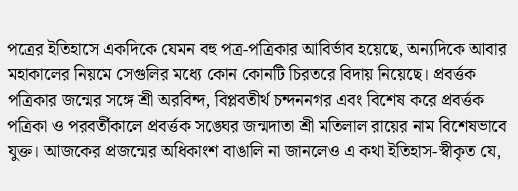পত্রের ইতিহাসে একদিকে যেমন বহু পত্র-পত্রিকার আবির্ভাব হয়েছে, অন্যদিকে আবার মহাকালের নিয়মে সেগুলির মধ্যে কোন কোনটি চিরতরে বিদায় নিয়েছে। প্রবর্ত্তক পত্রিকার জন্মের সঙ্গে শ্রী অরবিন্দ, বিপ্লবতীর্থ চন্দননগর এবং বিশেষ করে প্রবর্ত্তক পত্রিকা ও পরবর্তীকালে প্রবর্ত্তক সঙ্ঘের জন্মদাতা শ্রী মতিলাল রায়ের নাম বিশেষভাবে যুক্ত। আজকের প্রজন্মের অধিকাংশ বাঙালি না জানলেও এ কথা ইতিহাস-স্বীকৃত যে,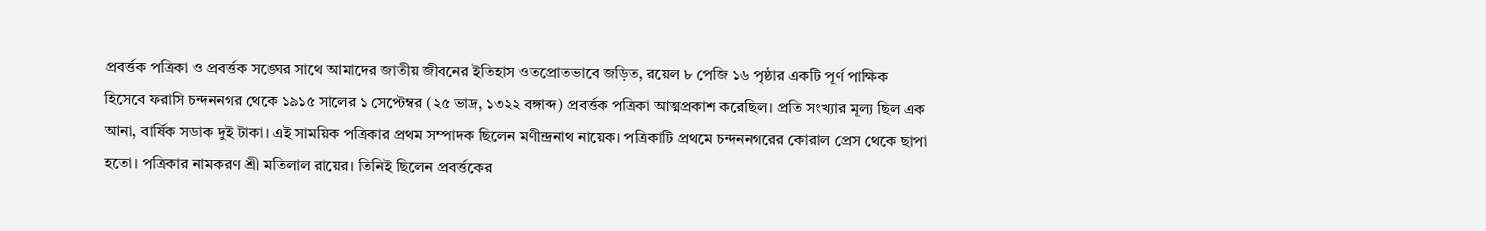প্রবর্ত্তক পত্রিকা ও প্রবর্ত্তক সঙ্ঘের সাথে আমাদের জাতীয় জীবনের ইতিহাস ওতপ্রোতভাবে জড়িত, রয়েল ৮ পেজি ১৬ পৃষ্ঠার একটি পূর্ণ পাক্ষিক হিসেবে ফরাসি চন্দননগর থেকে ১৯১৫ সালের ১ সেপ্টেম্বর (২৫ ভাদ্র, ১৩২২ বঙ্গাব্দ) প্রবর্ত্তক পত্রিকা আত্মপ্রকাশ করেছিল। প্রতি সংখ্যার মূল্য ছিল এক আনা, বার্ষিক সডাক দুই টাকা। এই সাময়িক পত্রিকার প্রথম সম্পাদক ছিলেন মণীন্দ্রনাথ নায়েক। পত্রিকাটি প্রথমে চন্দননগরের কোরাল প্রেস থেকে ছাপা হতো। পত্রিকার নামকরণ শ্রী মতিলাল রায়ের। তিনিই ছিলেন প্রবর্ত্তকের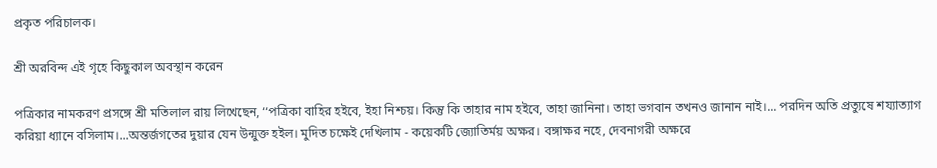প্রকৃত পরিচালক।

শ্রী অরবিন্দ এই গৃহে কিছুকাল অবস্থান করেন

পত্রিকার নামকরণ প্রসঙ্গে শ্রী মতিলাল রায় লিখেছেন, ‘‘পত্রিকা বাহির হইবে, ইহা নিশ্চয়। কিন্তু কি তাহার নাম হইবে, তাহা জানিনা। তাহা ভগবান তখনও জানান নাই।... পরদিন অতি প্রত্যুষে শয্যাত্যাগ করিয়া ধ্যানে বসিলাম।...অন্তর্জগতের দুয়ার যেন উন্মুক্ত হইল। মুদিত চক্ষেই দেখিলাম - কয়েকটি জ্যোতির্ময় অক্ষর। বঙ্গাক্ষর নহে, দেবনাগরী অক্ষরে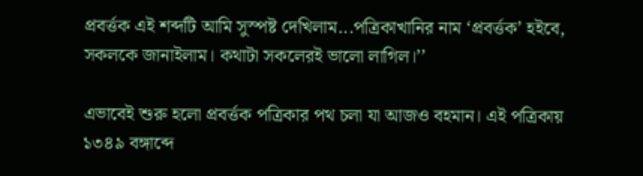প্রবর্ত্তক এই শব্দটি আমি সুস্পষ্ট দেখিলাম...পত্রিকাখানির নাম ‘প্রবর্ত্তক’ হইবে, সকলকে জানাইলাম। কথাটা সকলেরই ভালো লাগিল।’’

এভাবেই শুরু হলো প্রবর্ত্তক পত্রিকার পথ চলা যা আজও বহমান। এই পত্রিকায় ১৩৪৯ বঙ্গাব্দে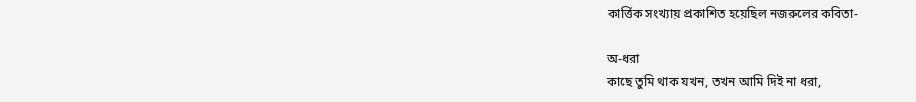কার্ত্তিক সংখ্যায় প্রকাশিত হয়েছিল নজরুলের কবিতা-

অ-ধরা
কাছে তুমি থাক যখন, তখন আমি দিই না ধরা,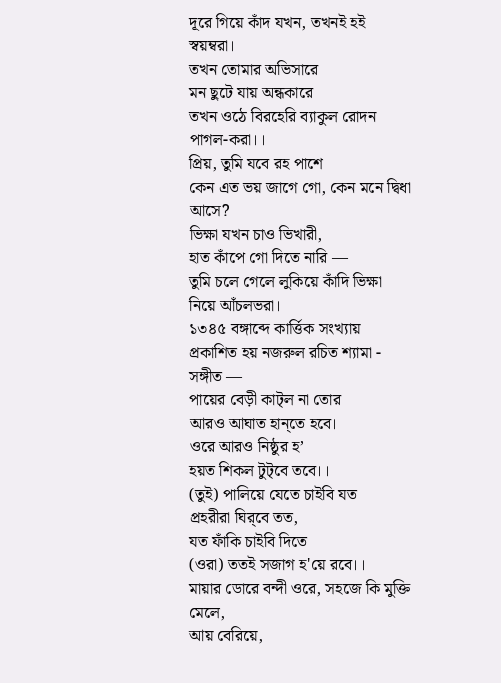দূরে গিয়ে কাঁদ যখন, তখনই হই স্বয়ম্বরা।
তখন তোমার অভিসারে
মন ছুটে যায় অন্ধকারে
তখন ওঠে বিরহেরি ব্যাকুল রোদন পাগল-করা।।
প্রিয়, তুমি যবে রহ পাশে
কেন এত ভয় জাগে গো, কেন মনে দ্বিধা আসে?
ভিক্ষা যখন চাও ভিখারী,
হাত কাঁপে গো দিতে নারি —
তুমি চলে গেলে লুকিয়ে কাঁদি ভিক্ষা নিয়ে আঁচলভরা।
১৩৪৫ বঙ্গাব্দে কার্ত্তিক সংখ্যায় প্রকাশিত হয় নজরুল রচিত শ্যামা - সঙ্গীত —
পায়ের বেড়ী কাট্‌ল না তোর
আরও আঘাত হান্‌তে হবে।
ওরে আরও নিষ্ঠুর হ’
হয়ত শিকল টুট্‌বে তবে।।
(তুই) পালিয়ে যেতে চাইবি যত
প্রহরীরা ঘির্‌বে তত,
যত ফাঁকি চাইবি দিতে
(ওরা) ততই সজাগ হ'য়ে রবে।।
মায়ার ডোরে বন্দী ওরে, সহজে কি মুক্তি মেলে,
আয় বেরিয়ে,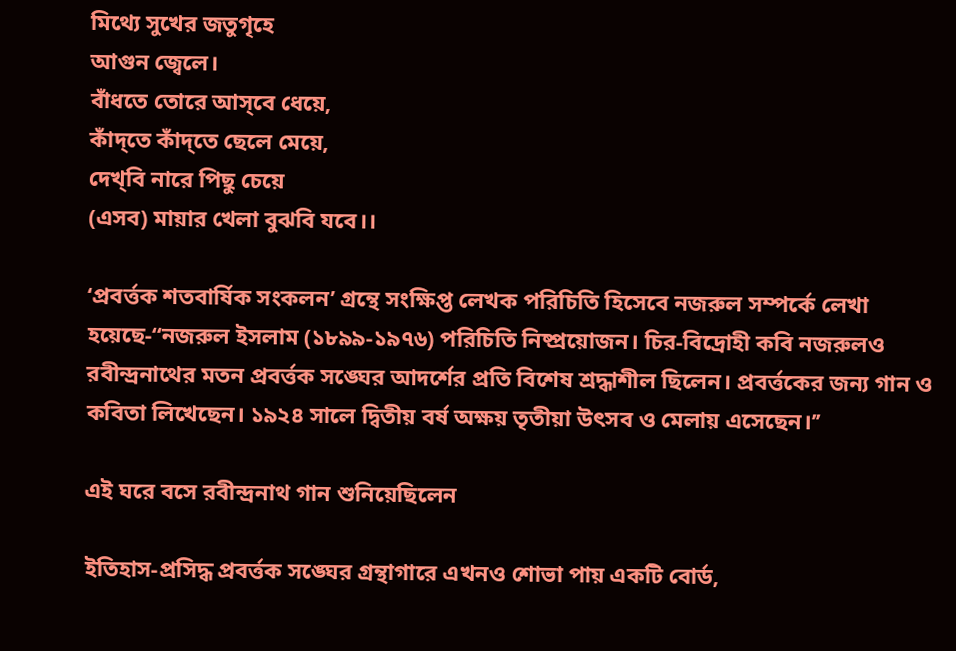মিথ্যে সুখের জতুগৃহে
আগুন জ্বেলে।
বাঁধতে তোরে আস্‌বে ধেয়ে,
কাঁদ্‌তে কাঁদ্‌তে ছেলে মেয়ে,
দেখ্‌বি নারে পিছু চেয়ে
(এসব) মায়ার খেলা বুঝবি যবে।।

‘প্রবর্ত্তক শতবার্ষিক সংকলন’ গ্রন্থে সংক্ষিপ্ত লেখক পরিচিতি হিসেবে নজরুল সম্পর্কে লেখা হয়েছে-‘‘নজরুল ইসলাম (১৮৯৯-১৯৭৬) পরিচিতি নিষ্প্রয়োজন। চির-বিদ্রোহী কবি নজরুলও রবীন্দ্রনাথের মতন প্রবর্ত্তক সঙ্ঘের আদর্শের প্রতি বিশেষ শ্রদ্ধাশীল ছিলেন। প্রবর্ত্তকের জন্য গান ও কবিতা লিখেছেন। ১৯২৪ সালে দ্বিতীয় বর্ষ অক্ষয় তৃতীয়া উৎসব ও মেলায় এসেছেন।’’

এই ঘরে বসে রবীন্দ্রনাথ গান শুনিয়েছিলেন

ইতিহাস-প্রসিদ্ধ প্রবর্ত্তক সঙ্ঘের গ্রন্থাগারে এখনও শোভা পায় একটি বোর্ড,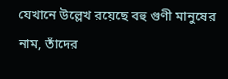যেখানে উল্লেখ রয়েছে বহু গুণী মানুষের নাম, তাঁদের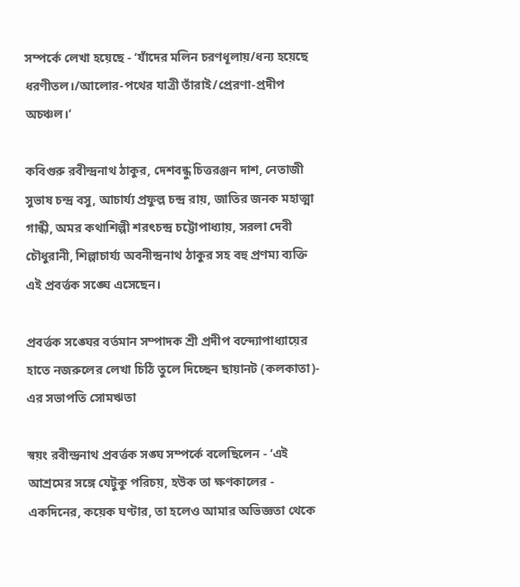সম্পর্কে লেখা হয়েছে - ‘যাঁদের মলিন চরণধূলায়/ধন্য হয়েছে ধরণীতল।/আলোর-পথের যাত্রী তাঁরাই/প্রেরণা-প্রদীপ অচঞ্চল।’

কবিগুরু রবীন্দ্রনাথ ঠাকুর, দেশবন্ধু চিত্তরঞ্জন দাশ, নেতাজী সুভাষ চন্দ্র বসু, আচার্য্য প্রফুল্ল চন্দ্র রায়, জাতির জনক মহাত্মা গান্ধী, অমর কথাশিল্পী শরৎচন্দ্র চট্টোপাধ্যায়, সরলা দেবী চৌধুরানী, শিল্পাচার্য্য অবনীন্দ্রনাথ ঠাকুর সহ বহু প্রণম্য ব্যক্তি এই প্রবর্ত্তক সঙ্ঘে এসেছেন।

প্রবর্ত্তক সঙ্ঘের বর্তমান সম্পাদক শ্রী প্রদীপ বন্দ্যোপাধ্যায়ের হাতে নজরুলের লেখা চিঠি তুলে দিচ্ছেন ছায়ানট (কলকাতা)- এর সভাপতি সোমঋতা

স্বয়ং রবীন্দ্রনাথ প্রবর্ত্তক সঙ্ঘ সম্পর্কে বলেছিলেন - ‘এই আশ্রমের সঙ্গে যেটুকু পরিচয়, হউক তা ক্ষণকালের - একদিনের, কয়েক ঘণ্টার, তা হলেও আমার অভিজ্ঞতা থেকে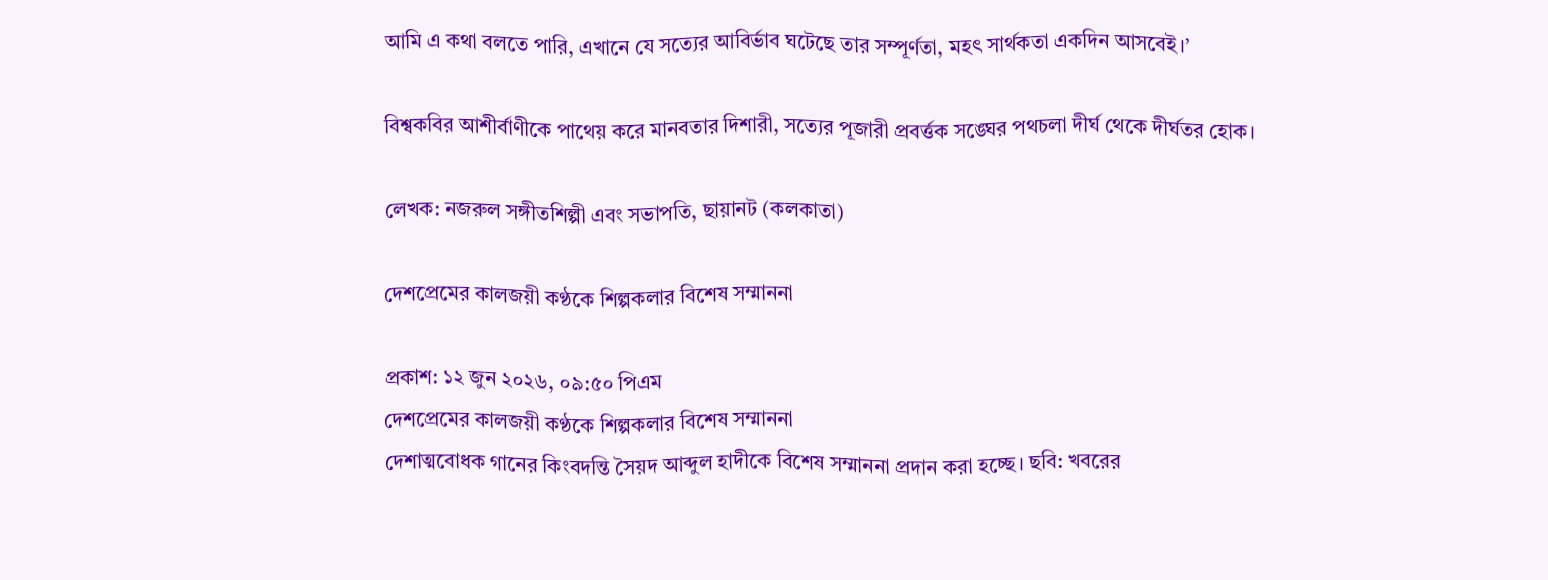আমি এ কথা বলতে পারি, এখানে যে সত্যের আবির্ভাব ঘটেছে তার সম্পূর্ণতা, মহৎ সার্থকতা একদিন আসবেই।’

বিশ্বকবির আশীর্বাণীকে পাথেয় করে মানবতার দিশারী, সত্যের পূজারী প্রবর্ত্তক সঙ্ঘের পথচলা দীর্ঘ থেকে দীর্ঘতর হোক।

লেখক: নজরুল সঙ্গীতশিল্পী এবং সভাপতি, ছায়ানট (কলকাতা)

দেশপ্রেমের কালজয়ী কণ্ঠকে শিল্পকলার বিশেষ সম্মাননা

প্রকাশ: ১২ জুন ২০২৬, ০৯:৫০ পিএম
দেশপ্রেমের কালজয়ী কণ্ঠকে শিল্পকলার বিশেষ সম্মাননা
দেশাত্মবোধক গানের কিংবদন্তি সৈয়দ আব্দুল হাদীকে বিশেষ সম্মাননা প্রদান করা হচ্ছে। ছবি: খবরের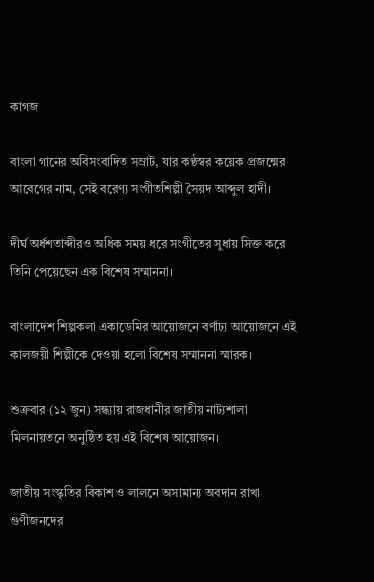কাগজ

বাংলা গানের অবিসংবাদিত সম্রাট, যার কণ্ঠস্বর কয়েক প্রজন্মের আবেগের নাম, সেই বরেণ্য সংগীতশিল্পী সৈয়দ আব্দুল হাদী।

দীর্ঘ অর্ধশতাব্দীরও অধিক সময় ধরে সংগীতের সুধায় সিক্ত করে  তিনি পেয়েছেন এক বিশেষ সম্মাননা।

বাংলাদেশ শিল্পকলা একাডেমির আয়োজনে বর্ণাঢ্য আয়োজনে এই কালজয়ী শিল্পীকে দেওয়া হলো বিশেষ সম্মাননা স্মারক।

শুক্রবার (১২ জুন) সন্ধ্যায় রাজধানীর জাতীয় নাট্যশালা মিলনায়তনে অনুষ্ঠিত হয় এই বিশেষ আয়োজন।

জাতীয় সংস্কৃতির বিকাশ ও লালনে অসামান্য অবদান রাখা গুণীজনদের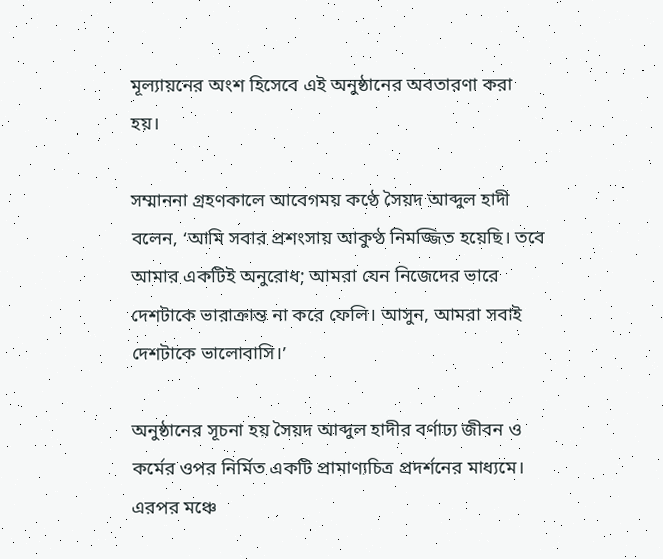মূল্যায়নের অংশ হিসেবে এই অনুষ্ঠানের অবতারণা করা হয়।

সম্মাননা গ্রহণকালে আবেগময় কণ্ঠে সৈয়দ আব্দুল হাদী বলেন, ‘আমি সবার প্রশংসায় আকুণ্ঠ নিমজ্জিত হয়েছি। তবে আমার একটিই অনুরোধ; আমরা যেন নিজেদের ভারে দেশটাকে ভারাক্রান্ত না করে ফেলি। আসুন, আমরা সবাই দেশটাকে ভালোবাসি।’

অনুষ্ঠানের সূচনা হয় সৈয়দ আব্দুল হাদীর বর্ণাঢ্য জীবন ও কর্মের ওপর নির্মিত একটি প্রামাণ্যচিত্র প্রদর্শনের মাধ্যমে। এরপর মঞ্চে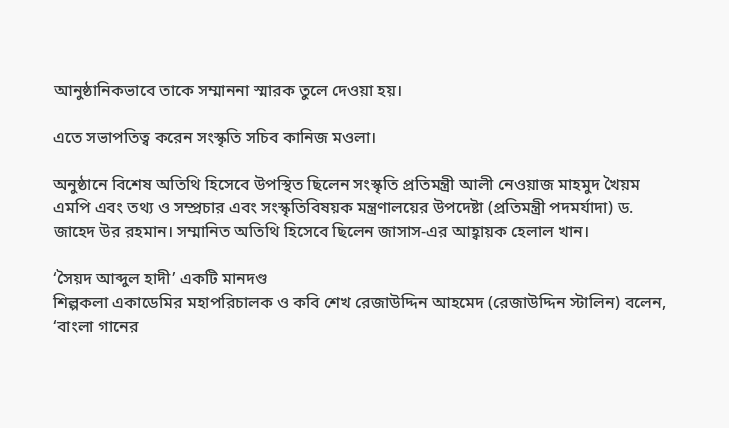আনুষ্ঠানিকভাবে তাকে সম্মাননা স্মারক তুলে দেওয়া হয়।

এতে সভাপতিত্ব করেন সংস্কৃতি সচিব কানিজ মওলা।

অনুষ্ঠানে বিশেষ অতিথি হিসেবে উপস্থিত ছিলেন সংস্কৃতি প্রতিমন্ত্রী আলী নেওয়াজ মাহমুদ খৈয়ম এমপি এবং তথ্য ও সম্প্রচার এবং সংস্কৃতিবিষয়ক মন্ত্রণালয়ের উপদেষ্টা (প্রতিমন্ত্রী পদমর্যাদা) ড. জাহেদ উর রহমান। সম্মানিত অতিথি হিসেবে ছিলেন জাসাস-এর আহ্বায়ক হেলাল খান।

‘সৈয়দ আব্দুল হাদী’ একটি মানদণ্ড
শিল্পকলা একাডেমির মহাপরিচালক ও কবি শেখ রেজাউদ্দিন আহমেদ (রেজাউদ্দিন স্টালিন) বলেন, ‘বাংলা গানের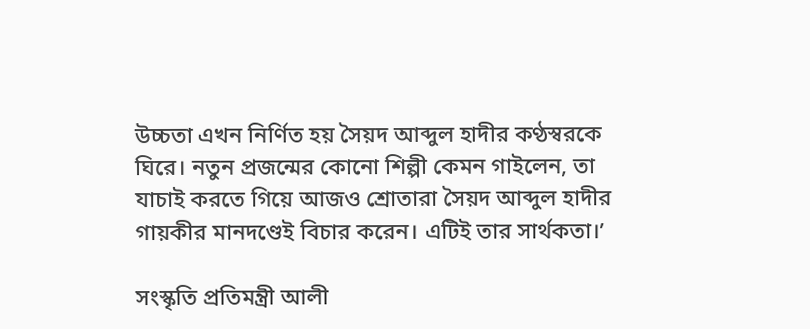উচ্চতা এখন নির্ণিত হয় সৈয়দ আব্দুল হাদীর কণ্ঠস্বরকে ঘিরে। নতুন প্রজন্মের কোনো শিল্পী কেমন গাইলেন, তা যাচাই করতে গিয়ে আজও শ্রোতারা সৈয়দ আব্দুল হাদীর গায়কীর মানদণ্ডেই বিচার করেন। এটিই তার সার্থকতা।’

সংস্কৃতি প্রতিমন্ত্রী আলী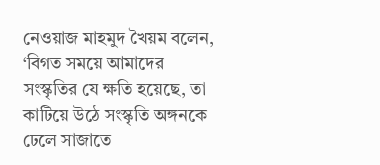নেওয়াজ মাহমুদ খৈয়ম বলেন, ‘বিগত সময়ে আমাদের সংস্কৃতির যে ক্ষতি হয়েছে, তা কাটিয়ে উঠে সংস্কৃতি অঙ্গনকে ঢেলে সাজাতে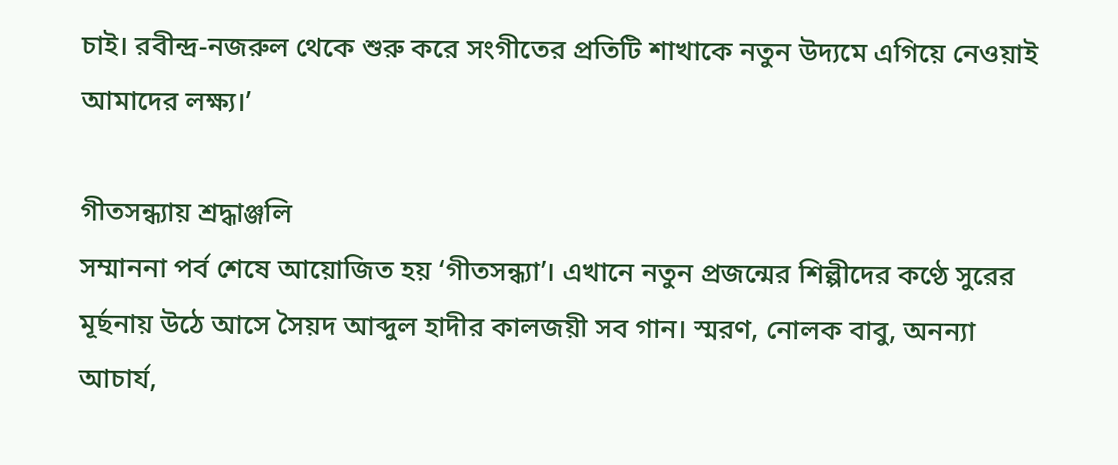চাই। রবীন্দ্র-নজরুল থেকে শুরু করে সংগীতের প্রতিটি শাখাকে নতুন উদ্যমে এগিয়ে নেওয়াই আমাদের লক্ষ্য।’

গীতসন্ধ্যায় শ্রদ্ধাঞ্জলি
সম্মাননা পর্ব শেষে আয়োজিত হয় ‘গীতসন্ধ্যা’। এখানে নতুন প্রজন্মের শিল্পীদের কণ্ঠে সুরের মূর্ছনায় উঠে আসে সৈয়দ আব্দুল হাদীর কালজয়ী সব গান। স্মরণ, নোলক বাবু, অনন্যা আচার্য,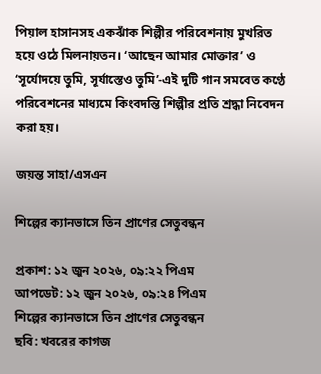পিয়াল হাসানসহ একঝাঁক শিল্পীর পরিবেশনায় মুখরিত হয়ে ওঠে মিলনায়তন। ‘আছেন আমার মোক্তার’ ও ‘সূর্যোদয়ে তুমি, সূর্যাস্তেও তুমি’-এই দুটি গান সমবেত কণ্ঠে পরিবেশনের মাধ্যমে কিংবদন্তি শিল্পীর প্রতি শ্রদ্ধা নিবেদন করা হয়।

জয়ন্ত সাহা/এসএন

শিল্পের ক্যানভাসে তিন প্রাণের সেতুবন্ধন

প্রকাশ: ১২ জুন ২০২৬, ০৯:২২ পিএম
আপডেট: ১২ জুন ২০২৬, ০৯:২৪ পিএম
শিল্পের ক্যানভাসে তিন প্রাণের সেতুবন্ধন
ছবি: খবরের কাগজ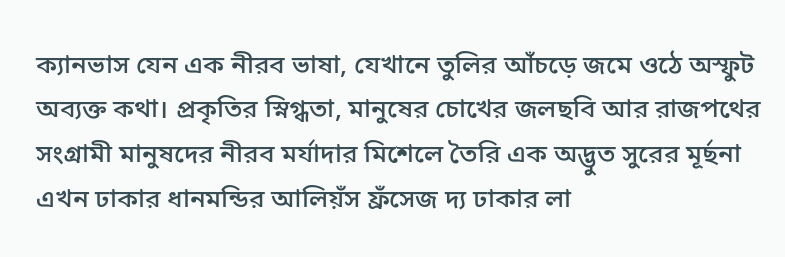ক্যানভাস যেন এক নীরব ভাষা, যেখানে তুলির আঁচড়ে জমে ওঠে অস্ফুট অব্যক্ত কথা। প্রকৃতির স্নিগ্ধতা, মানুষের চোখের জলছবি আর রাজপথের সংগ্রামী মানুষদের নীরব মর্যাদার মিশেলে তৈরি এক অদ্ভুত সুরের মূর্ছনা এখন ঢাকার ধানমন্ডির আলিয়ঁস ফ্রঁসেজ দ্য ঢাকার লা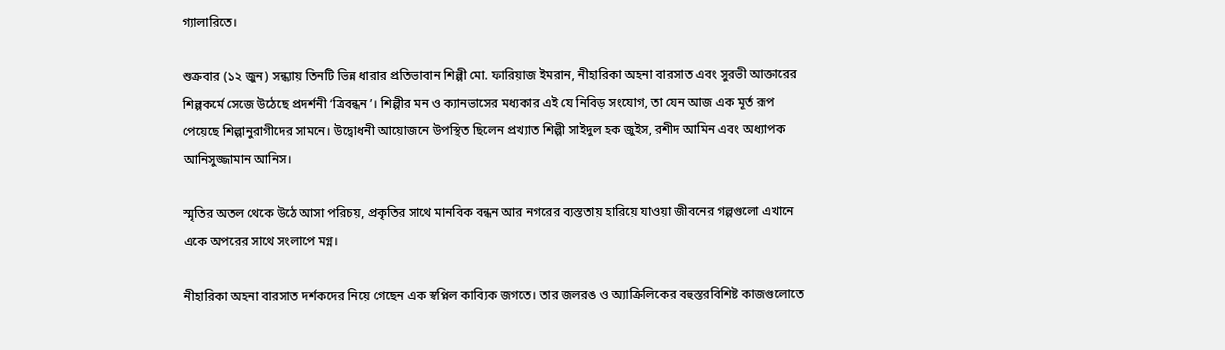গ্যালারিতে।

শুক্রবার (১২ জুন) সন্ধ্যায় তিনটি ভিন্ন ধারার প্রতিভাবান শিল্পী মো. ফারিয়াজ ইমরান, নীহারিকা অহনা বারসাত এবং সুরভী আক্তারের শিল্পকর্মে সেজে উঠেছে প্রদর্শনী ‘ত্রিবন্ধন’। শিল্পীর মন ও ক্যানভাসের মধ্যকার এই যে নিবিড় সংযোগ, তা যেন আজ এক মূর্ত রূপ পেয়েছে শিল্পানুরাগীদের সামনে। উদ্বোধনী আয়োজনে উপস্থিত ছিলেন প্রখ্যাত শিল্পী সাইদুল হক জুইস, রশীদ আমিন এবং অধ্যাপক আনিসুজ্জামান আনিস।

স্মৃতির অতল থেকে উঠে আসা পরিচয়, প্রকৃতির সাথে মানবিক বন্ধন আর নগরের ব্যস্ততায় হারিয়ে যাওয়া জীবনের গল্পগুলো এখানে একে অপরের সাথে সংলাপে মগ্ন।

নীহারিকা অহনা বারসাত দর্শকদের নিয়ে গেছেন এক স্বপ্নিল কাব্যিক জগতে। তার জলরঙ ও অ্যাক্রিলিকের বহুস্তরবিশিষ্ট কাজগুলোতে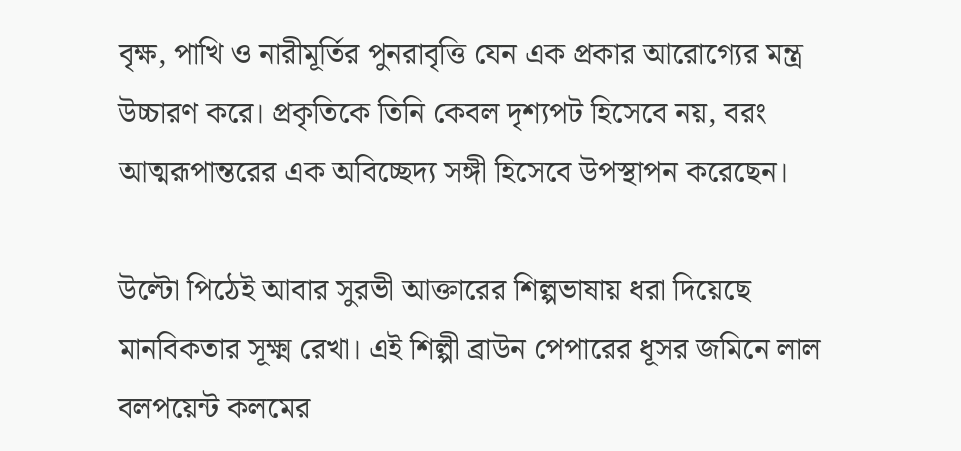বৃক্ষ, পাখি ও নারীমূর্তির পুনরাবৃত্তি যেন এক প্রকার আরোগ্যের মন্ত্র উচ্চারণ করে। প্রকৃতিকে তিনি কেবল দৃশ্যপট হিসেবে নয়, বরং আত্মরূপান্তরের এক অবিচ্ছেদ্য সঙ্গী হিসেবে উপস্থাপন করেছেন।

উল্টো পিঠেই আবার সুরভী আক্তারের শিল্পভাষায় ধরা দিয়েছে মানবিকতার সূক্ষ্ম রেখা। এই শিল্পী ব্রাউন পেপারের ধূসর জমিনে লাল বলপয়েন্ট কলমের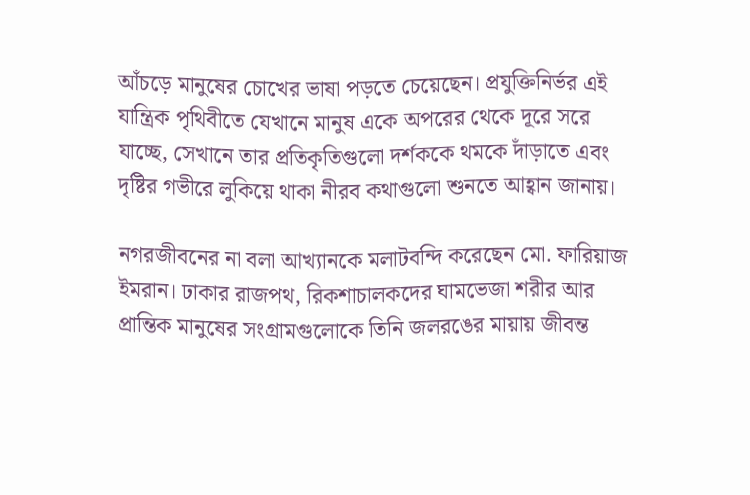আঁচড়ে মানুষের চোখের ভাষা পড়তে চেয়েছেন। প্রযুক্তিনির্ভর এই যান্ত্রিক পৃথিবীতে যেখানে মানুষ একে অপরের থেকে দূরে সরে যাচ্ছে, সেখানে তার প্রতিকৃতিগুলো দর্শককে থমকে দাঁড়াতে এবং দৃষ্টির গভীরে লুকিয়ে থাকা নীরব কথাগুলো শুনতে আহ্বান জানায়।

নগরজীবনের না বলা আখ্যানকে মলাটবন্দি করেছেন মো. ফারিয়াজ ইমরান। ঢাকার রাজপথ, রিকশাচালকদের ঘামভেজা শরীর আর প্রান্তিক মানুষের সংগ্রামগুলোকে তিনি জলরঙের মায়ায় জীবন্ত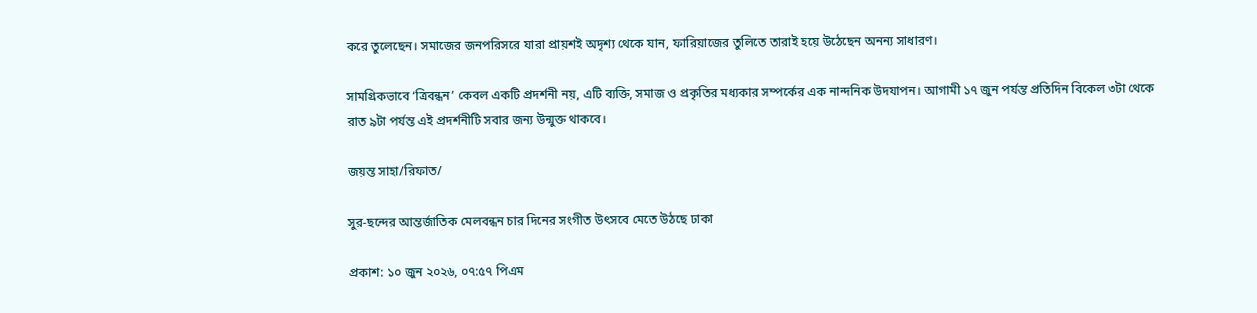করে তুলেছেন। সমাজের জনপরিসরে যারা প্রায়শই অদৃশ্য থেকে যান, ফারিয়াজের তুলিতে তারাই হয়ে উঠেছেন অনন্য সাধারণ।

সামগ্রিকভাবে ‘ত্রিবন্ধন’ কেবল একটি প্রদর্শনী নয়, এটি ব্যক্তি, সমাজ ও প্রকৃতির মধ্যকার সম্পর্কের এক নান্দনিক উদযাপন। আগামী ১৭ জুন পর্যন্ত প্রতিদিন বিকেল ৩টা থেকে রাত ৯টা পর্যন্ত এই প্রদর্শনীটি সবার জন্য উন্মুক্ত থাকবে।

জয়ন্ত সাহা/রিফাত/

সুর-ছন্দের আন্তর্জাতিক মেলবন্ধন চার দিনের সংগীত উৎসবে মেতে উঠছে ঢাকা

প্রকাশ: ১০ জুন ২০২৬, ০৭:৫৭ পিএম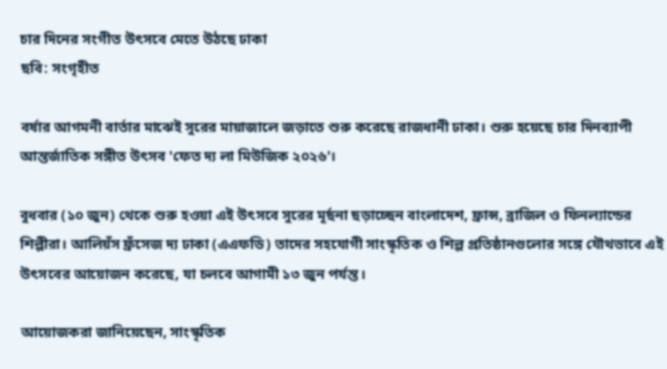চার দিনের সংগীত উৎসবে মেতে উঠছে ঢাকা
ছবি: সংগৃহীত

বর্ষার আগমনী বার্তার মাঝেই সুরের মায়াজালে জড়াতে শুরু করেছে রাজধানী ঢাকা। শুরু হয়েছে চার দিনব্যাপী আন্তর্জাতিক সঙ্গীত উৎসব 'ফেত দ্য লা মিউজিক ২০২৬'।

বুধবার (১০ জুন) থেকে শুরু হওয়া এই উৎসবে সুরের মূর্ছনা ছড়াচ্ছেন বাংলাদেশ, ফ্রান্স, ব্রাজিল ও ফিনল্যান্ডের শিল্পীরা। আলিয়ঁস ফ্রঁসেজ দ্য ঢাকা (এএফডি) তাদের সহযোগী সাংস্কৃতিক ও শিল্প প্রতিষ্ঠানগুলোর সঙ্গে যৌথভাবে এই উৎসবের আয়োজন করেছে, যা চলবে আগামী ১৩ জুন পর্যন্ত।

আয়োজকরা জানিয়েছেন, সাংস্কৃতিক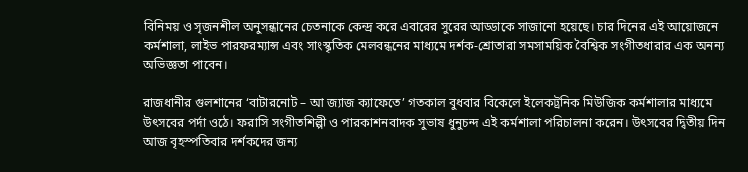বিনিময় ও সৃজনশীল অনুসন্ধানের চেতনাকে কেন্দ্র করে এবারের সুরের আড্ডাকে সাজানো হয়েছে। চার দিনের এই আয়োজনে কর্মশালা, লাইভ পারফরম্যান্স এবং সাংস্কৃতিক মেলবন্ধনের মাধ্যমে দর্শক-শ্রোতারা সমসাময়িক বৈশ্বিক সংগীতধারার এক অনন্য অভিজ্ঞতা পাবেন।

রাজধানীর গুলশানের ‘বাটারনোট – আ জ্যাজ ক্যাফেতে’ গতকাল বুধবার বিকেলে ইলেকট্রনিক মিউজিক কর্মশালার মাধ্যমে উৎসবের পর্দা ওঠে। ফরাসি সংগীতশিল্পী ও পারকাশনবাদক সুভাষ ধুনুচন্দ এই কর্মশালা পরিচালনা করেন। উৎসবের দ্বিতীয় দিন আজ বৃহস্পতিবার দর্শকদের জন্য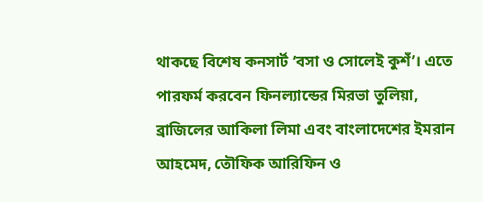থাকছে বিশেষ কনসার্ট ‘বসা ও সোলেই কুশঁ’। এতে পারফর্ম করবেন ফিনল্যান্ডের মিরভা তুলিয়া, ব্রাজিলের আকিলা লিমা এবং বাংলাদেশের ইমরান আহমেদ, তৌফিক আরিফিন ও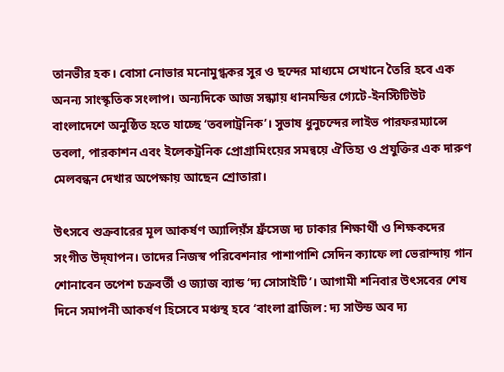তানভীর হক। বোসা নোভার মনোমুগ্ধকর সুর ও ছন্দের মাধ্যমে সেখানে তৈরি হবে এক অনন্য সাংস্কৃতিক সংলাপ। অন্যদিকে আজ সন্ধ্যায় ধানমন্ডির গ্যেটে-ইনস্টিটিউট বাংলাদেশে অনুষ্ঠিত হতে যাচ্ছে ‘তবলাট্রনিক’। সুভাষ ধুনুচন্দের লাইভ পারফরম্যান্সে তবলা, পারকাশন এবং ইলেকট্রনিক প্রোগ্রামিংয়ের সমন্বয়ে ঐতিহ্য ও প্রযুক্তির এক দারুণ মেলবন্ধন দেখার অপেক্ষায় আছেন শ্রোতারা।

উৎসবে শুক্রবারের মূল আকর্ষণ অ্যালিয়ঁস ফ্রঁসেজ দ্য ঢাকার শিক্ষার্থী ও শিক্ষকদের সংগীত উদ্‌যাপন। তাদের নিজস্ব পরিবেশনার পাশাপাশি সেদিন ক্যাফে লা ভেরান্দায় গান শোনাবেন তপেশ চক্রবর্তী ও জ্যাজ ব্যান্ড ‘দ্য সোসাইটি’। আগামী শনিবার উৎসবের শেষ দিনে সমাপনী আকর্ষণ হিসেবে মঞ্চস্থ হবে ‘বাংলা ব্রাজিল: দ্য সাউন্ড অব দ্য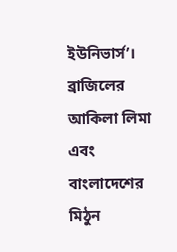ইউনিভার্স’। ব্রাজিলের আকিলা লিমা এবং বাংলাদেশের মিঠুন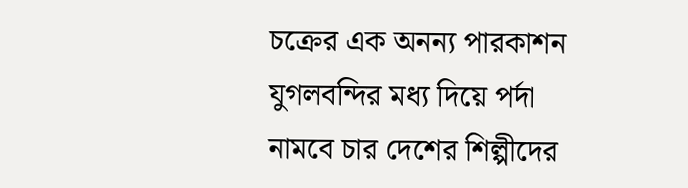চক্রের এক অনন্য পারকাশন যুগলবন্দির মধ্য দিয়ে পর্দা নামবে চার দেশের শিল্পীদের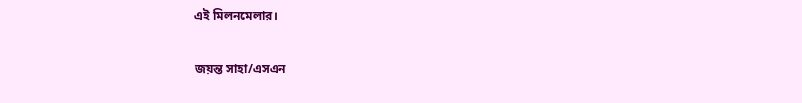এই মিলনমেলার।

জয়ন্ত সাহা/এসএন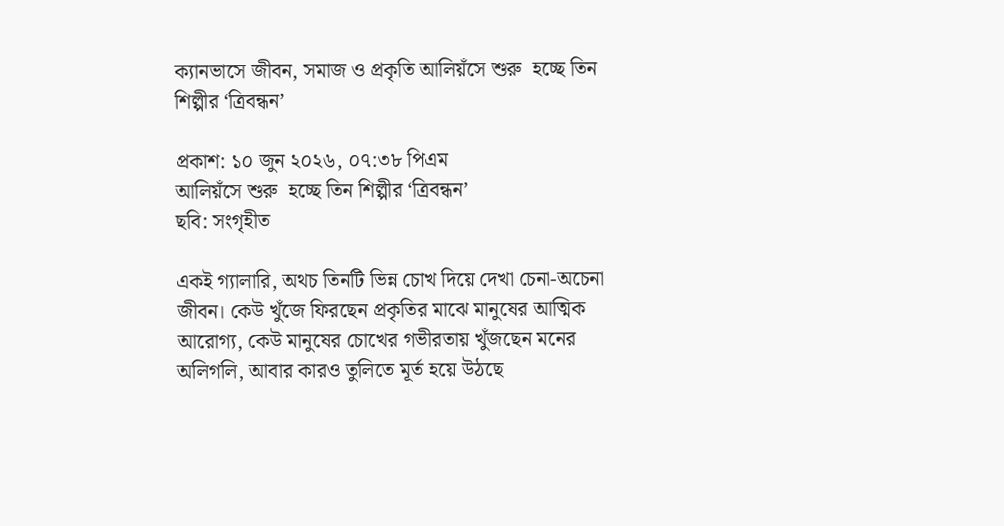ক্যানভাসে জীবন, সমাজ ও প্রকৃতি আলিয়ঁসে শুরু  হচ্ছে তিন শিল্পীর ‘ত্রিবন্ধন’

প্রকাশ: ১০ জুন ২০২৬, ০৭:৩৮ পিএম
আলিয়ঁসে শুরু  হচ্ছে তিন শিল্পীর ‘ত্রিবন্ধন’
ছবি: সংগৃহীত

একই গ্যালারি, অথচ তিনটি ভিন্ন চোখ দিয়ে দেখা চেনা-অচেনা জীবন। কেউ খুঁজে ফিরছেন প্রকৃতির মাঝে মানুষের আত্মিক আরোগ্য, কেউ মানুষের চোখের গভীরতায় খুঁজছেন মনের অলিগলি, আবার কারও তুলিতে মূর্ত হয়ে উঠছে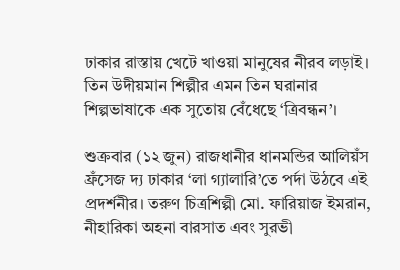ঢাকার রাস্তায় খেটে খাওয়া মানুষের নীরব লড়াই। তিন উদীয়মান শিল্পীর এমন তিন ঘরানার শিল্পভাষাকে এক সুতোয় বেঁধেছে ‘ত্রিবন্ধন’।

শুক্রবার (১২ জুন) রাজধানীর ধানমন্ডির আলিয়ঁস ফ্রঁসেজ দ্য ঢাকার ‘লা গ্যালারি’তে পর্দা উঠবে এই প্রদর্শনীর। তরুণ চিত্রশিল্পী মো. ফারিয়াজ ইমরান, নীহারিকা অহনা বারসাত এবং সুরভী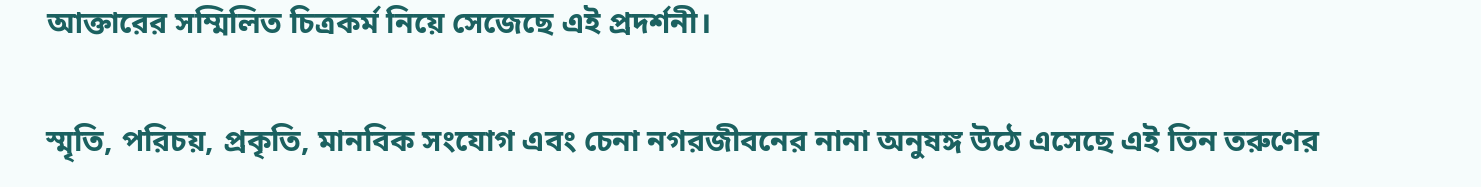আক্তারের সম্মিলিত চিত্রকর্ম নিয়ে সেজেছে এই প্রদর্শনী।

স্মৃতি, পরিচয়, প্রকৃতি, মানবিক সংযোগ এবং চেনা নগরজীবনের নানা অনুষঙ্গ উঠে এসেছে এই তিন তরুণের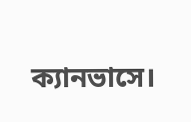ক্যানভাসে।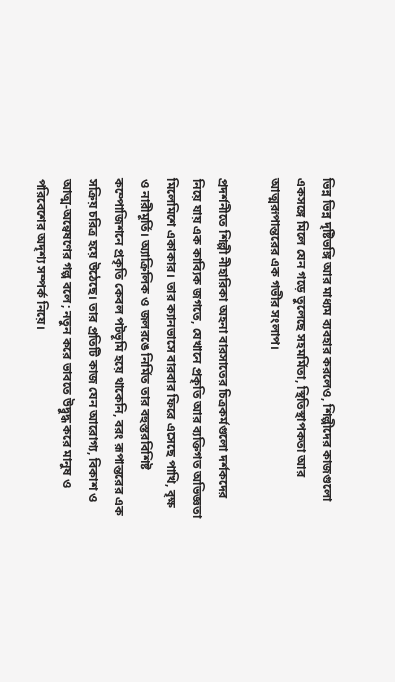ভিন্ন ভিন্ন দৃষ্টিভঙ্গি আর মাধ্যম ব্যবহার করলেও, শিল্পীদের কাজগুলো একসঙ্গে মিলে যেন গড়ে তুলেছে সহমর্মিতা, স্থিতিস্থাপকতা আর আত্মরূপান্তরের এক গভীর সংলাপ।

প্রদর্শনীতে শিল্পী নীহারিকা অহনা বারসাতের চিত্রকর্মগুলো দর্শকদের নিয়ে যায় এক কাব্যিক জগতে, যেখানে প্রকৃতি আর ব্যক্তিগত অভিজ্ঞতা মিলেমিশে একাকার। তার ক্যানভাসে বারবার ফিরে এসেছে পাখি, বৃক্ষ ও নারীমূর্তি। অ্যাক্রিলিক ও জলরঙে নির্মিত তার বহুস্তরবিশিষ্ট কম্পোজিশনে প্রকৃতি কেবল পটভূমি হয়ে থাকেনি, বরং রূপান্তরের এক সক্রিয় চরিত্র হয়ে উঠেছে। তার প্রতিটি কাজ যেন আরোগ্য, বিকাশ ও আত্ম-অন্বেষণের গল্প বলে; নতুন করে ভাবতে উদ্বুদ্ধ করে মানুষ ও পরিবেশের অদৃশ্য সম্পর্ক নিয়ে।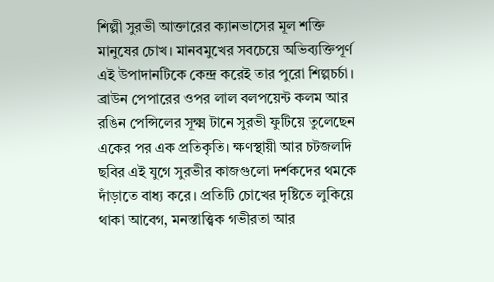শিল্পী সুরভী আক্তারের ক্যানভাসের মূল শক্তি মানুষের চোখ। মানবমুখের সবচেয়ে অভিব্যক্তিপূর্ণ এই উপাদানটিকে কেন্দ্র করেই তার পুরো শিল্পচর্চা। ব্রাউন পেপারের ওপর লাল বলপয়েন্ট কলম আর রঙিন পেন্সিলের সূক্ষ্ম টানে সুরভী ফুটিয়ে তুলেছেন একের পর এক প্রতিকৃতি। ক্ষণস্থায়ী আর চটজলদি ছবির এই যুগে সুরভীর কাজগুলো দর্শকদের থমকে দাঁড়াতে বাধ্য করে। প্রতিটি চোখের দৃষ্টিতে লুকিয়ে থাকা আবেগ, মনস্তাত্ত্বিক গভীরতা আর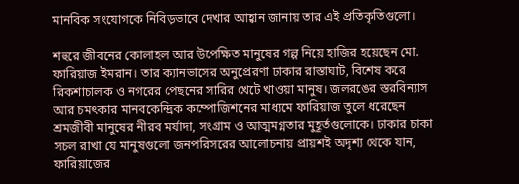মানবিক সংযোগকে নিবিড়ভাবে দেখার আহ্বান জানায় তার এই প্রতিকৃতিগুলো।

শহুরে জীবনের কোলাহল আর উপেক্ষিত মানুষের গল্প নিয়ে হাজির হয়েছেন মো. ফারিয়াজ ইমরান। তার ক্যানভাসের অনুপ্রেরণা ঢাকার রাস্তাঘাট, বিশেষ করে রিকশাচালক ও নগরের পেছনের সারির খেটে খাওয়া মানুষ। জলরঙের স্তরবিন্যাস আর চমৎকার মানবকেন্দ্রিক কম্পোজিশনের মাধ্যমে ফারিয়াজ তুলে ধরেছেন শ্রমজীবী মানুষের নীরব মর্যাদা, সংগ্রাম ও আত্মমগ্নতার মুহূর্তগুলোকে। ঢাকার চাকা সচল রাখা যে মানুষগুলো জনপরিসরের আলোচনায় প্রায়শই অদৃশ্য থেকে যান, ফারিয়াজের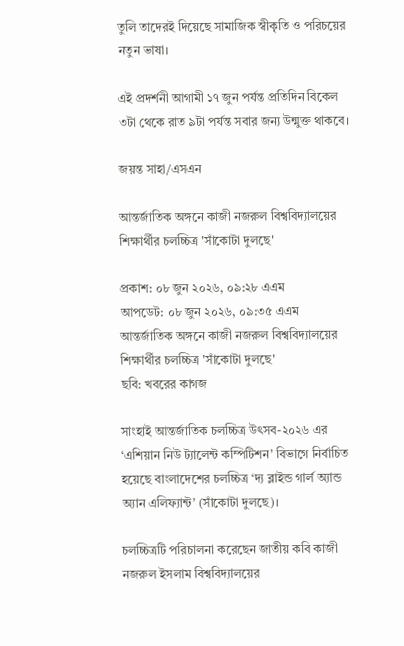তুলি তাদেরই দিয়েছে সামাজিক স্বীকৃতি ও পরিচয়ের নতুন ভাষা।

এই প্রদর্শনী আগামী ১৭ জুন পর্যন্ত প্রতিদিন বিকেল ৩টা থেকে রাত ৯টা পর্যন্ত সবার জন্য উন্মুক্ত থাকবে।

জয়ন্ত সাহা/এসএন

আন্তর্জাতিক অঙ্গনে কাজী নজরুল বিশ্ববিদ্যালয়ের শিক্ষার্থীর চলচ্চিত্র 'সাঁকোটা দুলছে'

প্রকাশ: ০৮ জুন ২০২৬, ০৯:২৮ এএম
আপডেট: ০৮ জুন ২০২৬, ০৯:৩৫ এএম
আন্তর্জাতিক অঙ্গনে কাজী নজরুল বিশ্ববিদ্যালয়ের শিক্ষার্থীর চলচ্চিত্র 'সাঁকোটা দুলছে'
ছবি: খবরের কাগজ

সাংহাই আন্তর্জাতিক চলচ্চিত্র উৎসব-২০২৬ এর ‘এশিয়ান নিউ ট্যালেন্ট কম্পিটিশন’ বিভাগে নির্বাচিত হয়েছে বাংলাদেশের চলচ্চিত্র ‘দ্য ব্লাইন্ড গার্ল অ্যান্ড অ্যান এলিফ্যান্ট’ (সাঁকোটা দুলছে)।

চলচ্চিত্রটি পরিচালনা করেছেন জাতীয় কবি কাজী নজরুল ইসলাম বিশ্ববিদ্যালয়ের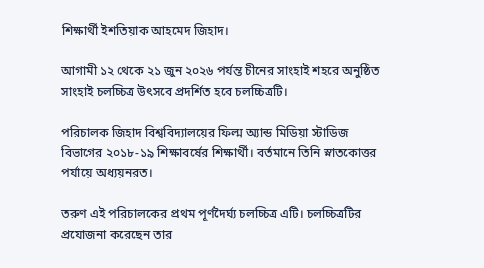শিক্ষার্থী ইশতিয়াক আহমেদ জিহাদ।

আগামী ১২ থেকে ২১ জুন ২০২৬ পর্যন্ত চীনের সাংহাই শহরে অনুষ্ঠিত সাংহাই চলচ্চিত্র উৎসবে প্রদর্শিত হবে চলচ্চিত্রটি।

পরিচালক জিহাদ বিশ্ববিদ্যালয়ের ফিল্ম অ্যান্ড মিডিয়া স্টাডিজ বিভাগের ২০১৮-১৯ শিক্ষাবর্ষের শিক্ষার্থী। বর্তমানে তিনি স্নাতকোত্তর পর্যায়ে অধ্যয়নরত।

তরুণ এই পরিচালকের প্রথম পূর্ণদৈর্ঘ্য চলচ্চিত্র এটি। চলচ্চিত্রটির প্রযোজনা করেছেন তার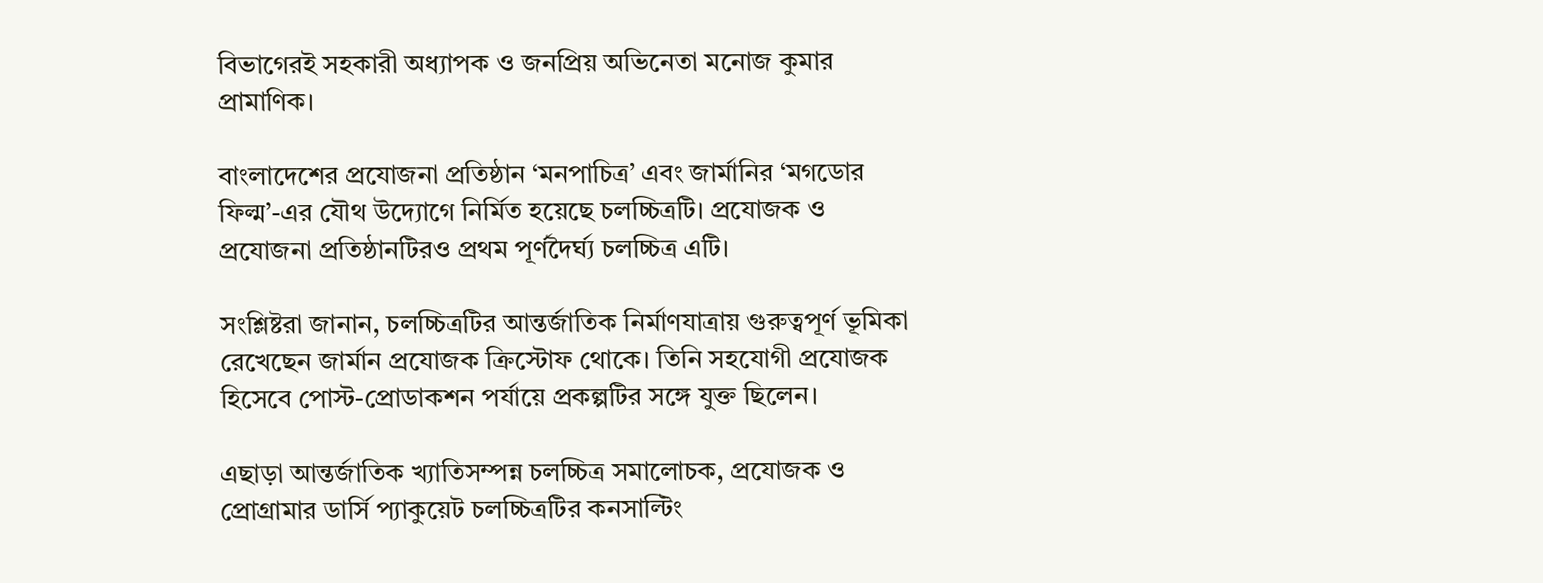বিভাগেরই সহকারী অধ্যাপক ও জনপ্রিয় অভিনেতা মনোজ কুমার প্রামাণিক।

বাংলাদেশের প্রযোজনা প্রতিষ্ঠান ‘মনপাচিত্র’ এবং জার্মানির ‘মগডোর ফিল্ম’-এর যৌথ উদ্যোগে নির্মিত হয়েছে চলচ্চিত্রটি। প্রযোজক ও প্রযোজনা প্রতিষ্ঠানটিরও প্রথম পূর্ণদৈর্ঘ্য চলচ্চিত্র এটি।

সংশ্লিষ্টরা জানান, চলচ্চিত্রটির আন্তর্জাতিক নির্মাণযাত্রায় গুরুত্বপূর্ণ ভূমিকা রেখেছেন জার্মান প্রযোজক ক্রিস্টোফ থোকে। তিনি সহযোগী প্রযোজক হিসেবে পোস্ট-প্রোডাকশন পর্যায়ে প্রকল্পটির সঙ্গে যুক্ত ছিলেন।

এছাড়া আন্তর্জাতিক খ্যাতিসম্পন্ন চলচ্চিত্র সমালোচক, প্রযোজক ও প্রোগ্রামার ডার্সি প্যাকুয়েট চলচ্চিত্রটির কনসাল্টিং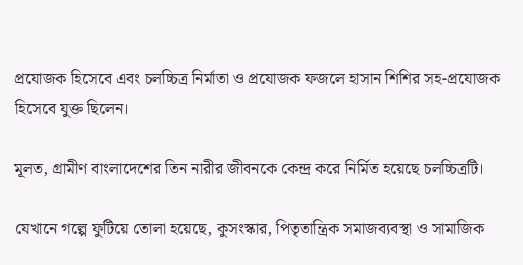প্রযোজক হিসেবে এবং চলচ্চিত্র নির্মাতা ও প্রযোজক ফজলে হাসান শিশির সহ-প্রযোজক হিসেবে যুক্ত ছিলেন।

মূলত, গ্রামীণ বাংলাদেশের তিন নারীর জীবনকে কেন্দ্র করে নির্মিত হয়েছে চলচ্চিত্রটি।

যেখানে গল্পে ফুটিয়ে তোলা হয়েছে, কুসংস্কার, পিতৃতান্ত্রিক সমাজব্যবস্থা ও সামাজিক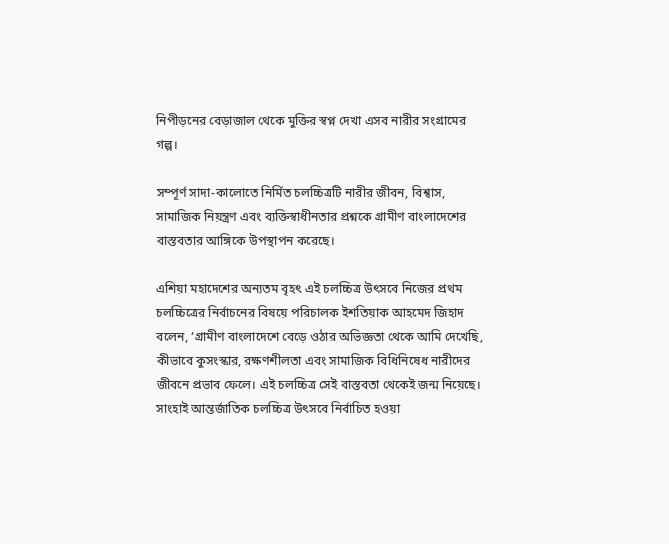নিপীড়নের বেড়াজাল থেকে মুক্তির স্বপ্ন দেখা এসব নারীর সংগ্রামের গল্প।

সম্পূর্ণ সাদা-কালোতে নির্মিত চলচ্চিত্রটি নারীর জীবন, বিশ্বাস, সামাজিক নিয়ন্ত্রণ এবং ব্যক্তিস্বাধীনতার প্রশ্নকে গ্রামীণ বাংলাদেশের বাস্তবতার আঙ্গিকে উপস্থাপন করেছে।

এশিয়া মহাদেশের অন্যতম বৃহৎ এই চলচ্চিত্র উৎসবে নিজের প্রথম চলচ্চিত্রের নির্বাচনের বিষয়ে পরিচালক ইশতিয়াক আহমেদ জিহাদ বলেন, ‘গ্রামীণ বাংলাদেশে বেড়ে ওঠার অভিজ্ঞতা থেকে আমি দেখেছি, কীভাবে কুসংস্কার, রক্ষণশীলতা এবং সামাজিক বিধিনিষেধ নারীদের জীবনে প্রভাব ফেলে। এই চলচ্চিত্র সেই বাস্তবতা থেকেই জন্ম নিয়েছে। সাংহাই আন্তর্জাতিক চলচ্চিত্র উৎসবে নির্বাচিত হওয়া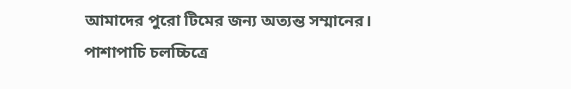আমাদের পুরো টিমের জন্য অত্যন্ত সম্মানের। পাশাপাচি চলচ্চিত্রে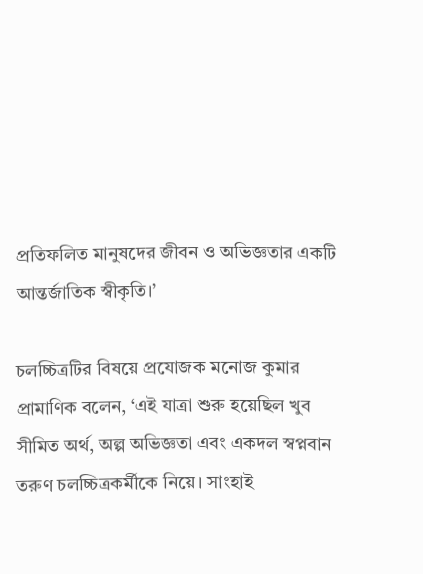প্রতিফলিত মানুষদের জীবন ও অভিজ্ঞতার একটি আন্তর্জাতিক স্বীকৃতি।’

চলচ্চিত্রটির বিষয়ে প্রযোজক মনোজ কুমার প্রামাণিক বলেন, ‘এই যাত্রা শুরু হয়েছিল খুব সীমিত অর্থ, অল্প অভিজ্ঞতা এবং একদল স্বপ্নবান তরুণ চলচ্চিত্রকর্মীকে নিয়ে। সাংহাই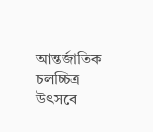আন্তর্জাতিক চলচ্চিত্র উৎসবে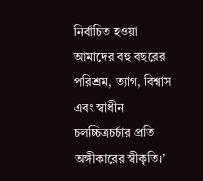নির্বাচিত হওয়া আমাদের বহু বছরের পরিশ্রম, ত্যাগ, বিশ্বাস এবং স্বাধীন চলচ্চিত্রচর্চার প্রতি অঙ্গীকারের স্বীকৃতি।’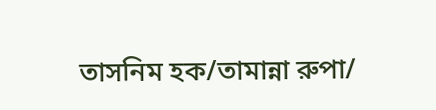তাসনিম হক/তামান্না রুপা/